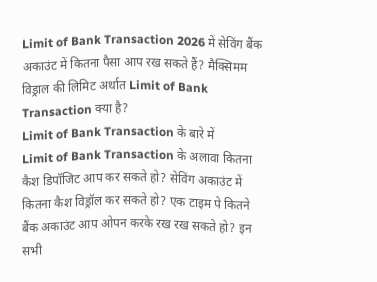Limit of Bank Transaction 2026 में सेविंग बैंक अकाउंट में कितना पैसा आप रख सकते हैं? मैक्सिमम विड्राल की लिमिट अर्थात Limit of Bank Transaction क्या है?
Limit of Bank Transaction के बारे में
Limit of Bank Transaction के अलावा कितना कैश डिपॉजिट आप कर सकते हो? सेविंग अकाउंट में कितना कैश विड्रॉल कर सकते हो? एक टाइम पे कितने बैंक अकाउंट आप ओपन करके रख रख सकते हो? इन सभी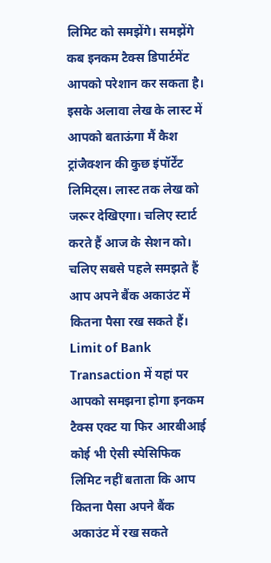लिमिट को समझेंगे। समझेंगे कब इनकम टैक्स डिपार्टमेंट आपको परेशान कर सकता है।
इसके अलावा लेख के लास्ट में आपको बताऊंगा मैं कैश ट्रांजैक्शन की कुछ इंपॉर्टेंट लिमिट्स। लास्ट तक लेख को जरूर देखिएगा। चलिए स्टार्ट करते हैं आज के सेशन को। चलिए सबसे पहले समझते हैं आप अपने बैंक अकाउंट में कितना पैसा रख सकते हैं।
Limit of Bank Transaction में यहां पर आपको समझना होगा इनकम टैक्स एक्ट या फिर आरबीआई कोई भी ऐसी स्पेसिफिक लिमिट नहीं बताता कि आप कितना पैसा अपने बैंक अकाउंट में रख सकते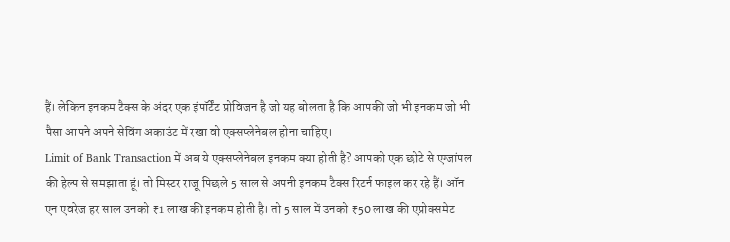हैं। लेकिन इनकम टैक्स के अंदर एक इंपॉर्टेंट प्रोविजन है जो यह बोलता है कि आपकी जो भी इनकम जो भी पैसा आपने अपने सेविंग अकाउंट में रखा वो एक्सप्लेनेबल होना चाहिए।
Limit of Bank Transaction में अब ये एक्सप्लेनेबल इनकम क्या होती है? आपको एक छोटे से एग्जांपल की हेल्प से समझाता हूं। तो मिस्टर राजू पिछले 5 साल से अपनी इनकम टैक्स रिटर्न फाइल कर रहे हैं। ऑन एन एवरेज हर साल उनको ₹1 लाख की इनकम होती है। तो 5 साल में उनको ₹50 लाख की एप्रोक्समेट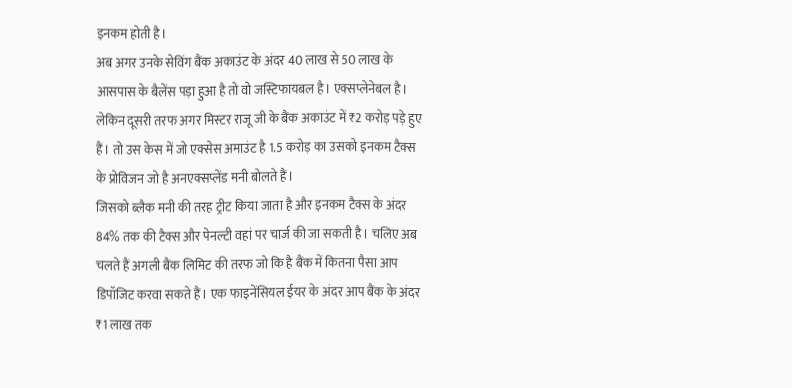इनकम होती है।
अब अगर उनके सेविंग बैंक अकाउंट के अंदर 40 लाख से 50 लाख के आसपास के बैलेंस पड़ा हुआ है तो वो जस्टिफायबल है। एक्सप्लेनेबल है। लेकिन दूसरी तरफ अगर मिस्टर राजू जी के बैंक अकाउंट में ₹2 करोड़ पड़े हुए हैं। तो उस केस में जो एक्सेस अमाउंट है 1.5 करोड़ का उसको इनकम टैक्स के प्रोविजन जो है अनएक्सप्लेंड मनी बोलते हैं।
जिसको ब्लैक मनी की तरह ट्रीट किया जाता है और इनकम टैक्स के अंदर 84% तक की टैक्स और पेनल्टी वहां पर चार्ज की जा सकती है। चलिए अब चलते हैं अगली बैंक लिमिट की तरफ जो कि है बैंक में कितना पैसा आप डिपॉजिट करवा सकते हैं। एक फाइनेंसियल ईयर के अंदर आप बैंक के अंदर ₹1 लाख तक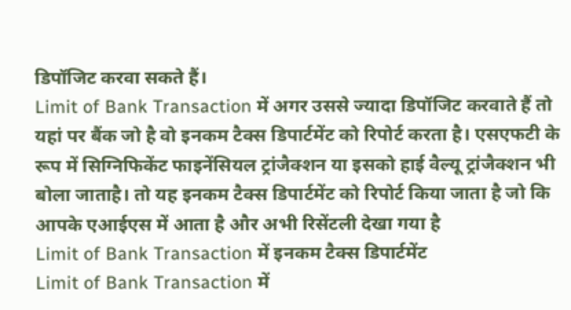डिपॉजिट करवा सकते हैं।
Limit of Bank Transaction में अगर उससे ज्यादा डिपॉजिट करवाते हैं तो यहां पर बैंक जो है वो इनकम टैक्स डिपार्टमेंट को रिपोर्ट करता है। एसएफटी के रूप में सिग्निफिकेंट फाइनेंसियल ट्रांजैक्शन या इसको हाई वैल्यू ट्रांजैक्शन भी बोला जाताहै। तो यह इनकम टैक्स डिपार्टमेंट को रिपोर्ट किया जाता है जो कि आपके एआईएस में आता है और अभी रिसेंटली देखा गया है
Limit of Bank Transaction में इनकम टैक्स डिपार्टमेंट
Limit of Bank Transaction में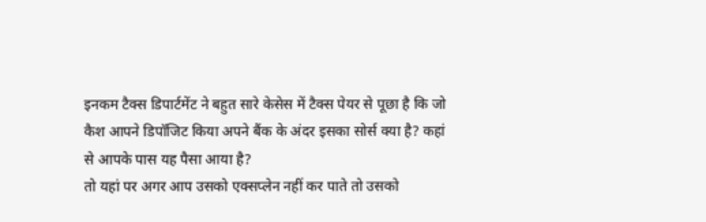इनकम टैक्स डिपार्टमेंट ने बहुत सारे केसेस में टैक्स पेयर से पूछा है कि जो कैश आपने डिपॉजिट किया अपने बैंक के अंदर इसका सोर्स क्या है? कहां से आपके पास यह पैसा आया है?
तो यहां पर अगर आप उसको एक्सप्लेन नहीं कर पाते तो उसको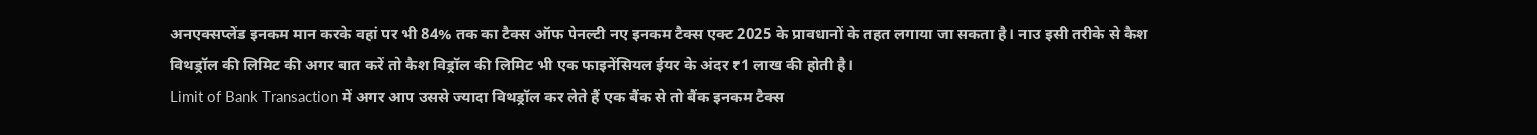अनएक्सप्लेंड इनकम मान करके वहां पर भी 84% तक का टैक्स ऑफ पेनल्टी नए इनकम टैक्स एक्ट 2025 के प्रावधानों के तहत लगाया जा सकता है। नाउ इसी तरीके से कैश विथड्रॉल की लिमिट की अगर बात करें तो कैश विड्रॉल की लिमिट भी एक फाइनेंसियल ईयर के अंदर ₹1 लाख की होती है।
Limit of Bank Transaction में अगर आप उससे ज्यादा विथड्रॉल कर लेते हैं एक बैंक से तो बैंक इनकम टैक्स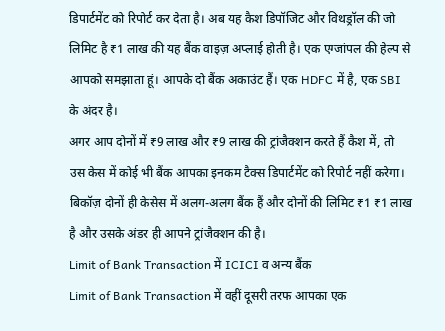डिपार्टमेंट को रिपोर्ट कर देता है। अब यह कैश डिपॉजिट और विथड्रॉल की जो लिमिट है ₹1 लाख की यह बैंक वाइज़ अप्लाई होती है। एक एग्जांपल की हेल्प से आपको समझाता हूं। आपके दो बैंक अकाउंट हैं। एक HDFC में है, एक SBI के अंदर है।
अगर आप दोनों में ₹9 लाख और ₹9 लाख की ट्रांजैक्शन करते हैं कैश में, तो उस केस में कोई भी बैंक आपका इनकम टैक्स डिपार्टमेंट को रिपोर्ट नहीं करेगा। बिकॉज़ दोनों ही केसेस में अलग-अलग बैंक हैं और दोनों की लिमिट ₹1 ₹1 लाख है और उसके अंडर ही आपने ट्रांजैक्शन की है।
Limit of Bank Transaction में ICICI व अन्य बैंक
Limit of Bank Transaction में वहीं दूसरी तरफ आपका एक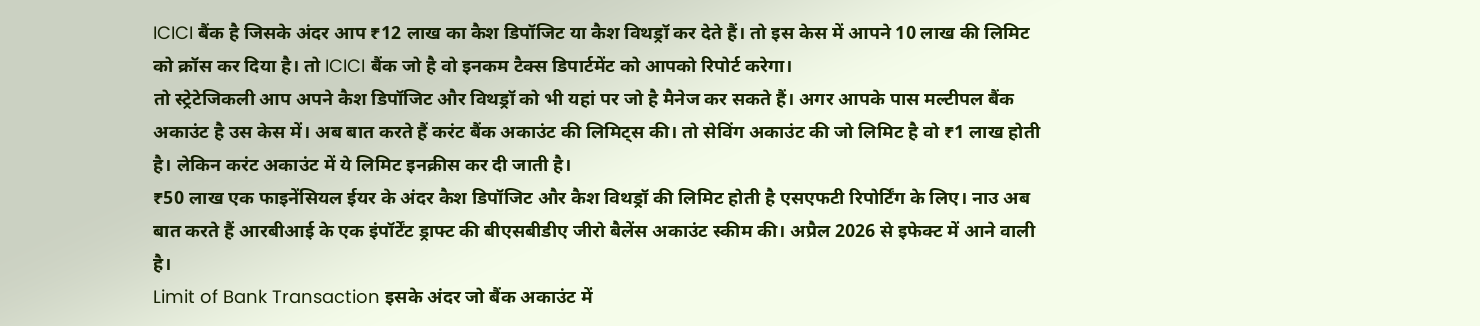ICICI बैंक है जिसके अंदर आप ₹12 लाख का कैश डिपॉजिट या कैश विथड्रॉ कर देते हैं। तो इस केस में आपने 10 लाख की लिमिट को क्रॉस कर दिया है। तो ICICI बैंक जो है वो इनकम टैक्स डिपार्टमेंट को आपको रिपोर्ट करेगा।
तो स्ट्रेटेजिकली आप अपने कैश डिपॉजिट और विथड्रॉ को भी यहां पर जो है मैनेज कर सकते हैं। अगर आपके पास मल्टीपल बैंक अकाउंट है उस केस में। अब बात करते हैं करंट बैंक अकाउंट की लिमिट्स की। तो सेविंग अकाउंट की जो लिमिट है वो ₹1 लाख होती है। लेकिन करंट अकाउंट में ये लिमिट इनक्रीस कर दी जाती है।
₹50 लाख एक फाइनेंसियल ईयर के अंदर कैश डिपॉजिट और कैश विथड्रॉ की लिमिट होती है एसएफटी रिपोर्टिंग के लिए। नाउ अब बात करते हैं आरबीआई के एक इंपॉर्टेंट ड्राफ्ट की बीएसबीडीए जीरो बैलेंस अकाउंट स्कीम की। अप्रैल 2026 से इफेक्ट में आने वाली है।
Limit of Bank Transaction इसके अंदर जो बैंक अकाउंट में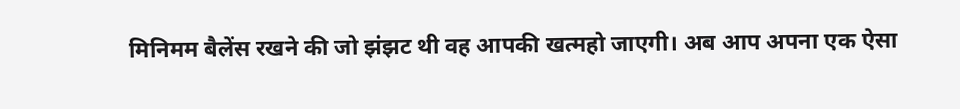मिनिमम बैलेंस रखने की जो झंझट थी वह आपकी खत्महो जाएगी। अब आप अपना एक ऐसा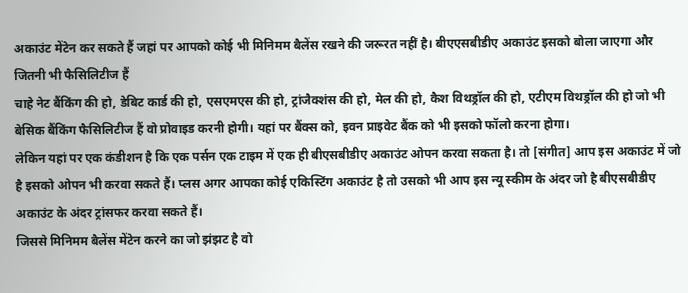अकाउंट मेंटेन कर सकते हैं जहां पर आपको कोई भी मिनिमम बैलेंस रखने की जरूरत नहीं है। बीएएसबीडीए अकाउंट इसको बोला जाएगा और जितनी भी फैसिलिटीज हैं
चाहे नेट बैंकिंग की हो, डेबिट कार्ड की हो, एसएमएस की हो, ट्रांजैक्शंस की हो, मेल की हो, कैश विथड्रॉल की हो, एटीएम विथड्रॉल की हो जो भी बेसिक बैंकिंग फैसिलिटीज हैं वो प्रोवाइड करनी होगी। यहां पर बैंक्स को, इवन प्राइवेट बैंक को भी इसको फॉलो करना होगा।
लेकिन यहां पर एक कंडीशन है कि एक पर्सन एक टाइम में एक ही बीएसबीडीए अकाउंट ओपन करवा सकता है। तो [संगीत] आप इस अकाउंट में जो है इसको ओपन भी करवा सकते हैं। प्लस अगर आपका कोई एकिस्टिंग अकाउंट है तो उसको भी आप इस न्यू स्कीम के अंदर जो है बीएसबीडीए अकाउंट के अंदर ट्रांसफर करवा सकते हैं।
जिससे मिनिमम बैलेंस मेंटेन करने का जो झंझट है वो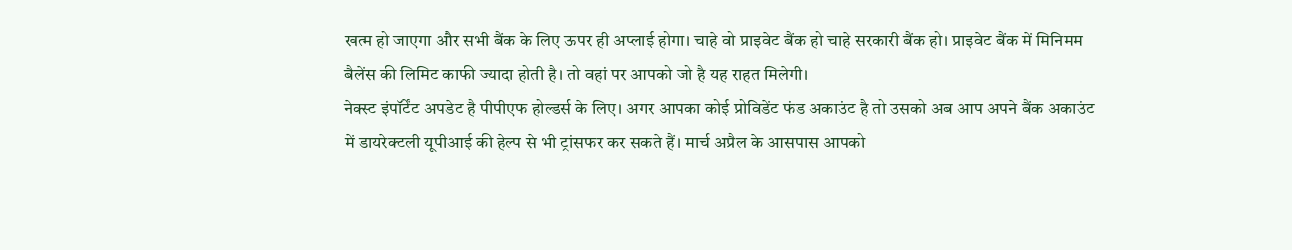खत्म हो जाएगा और सभी बैंक के लिए ऊपर ही अप्लाई होगा। चाहे वो प्राइवेट बैंक हो चाहे सरकारी बैंक हो। प्राइवेट बैंक में मिनिमम बैलेंस की लिमिट काफी ज्यादा होती है। तो वहां पर आपको जो है यह राहत मिलेगी।
नेक्स्ट इंपॉर्टेंट अपडेट है पीपीएफ होल्डर्स के लिए। अगर आपका कोई प्रोविडेंट फंड अकाउंट है तो उसको अब आप अपने बैंक अकाउंट में डायरेक्टली यूपीआई की हेल्प से भी ट्रांसफर कर सकते हैं। मार्च अप्रैल के आसपास आपको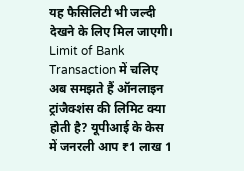यह फैसिलिटी भी जल्दी देखने के लिए मिल जाएगी।
Limit of Bank Transaction में चलिए अब समझते हैं ऑनलाइन ट्रांजैक्शंस की लिमिट क्या होती है? यूपीआई के केस में जनरली आप ₹1 लाख 1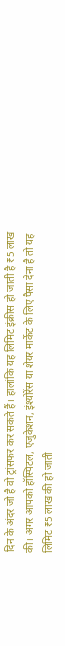दिन के अंदर जो है वो ट्रांसफर कर सकते हैं। हालांकि यह लिमिट इंक्रीस हो जाती है ₹5 लाख की। अगर आपको हॉस्पिटल, एजुकेशन, इंश्योरेंस या शेयर मार्केट के लिए पैसा देना है तो यह लिमिट ₹5 लाख की हो जाती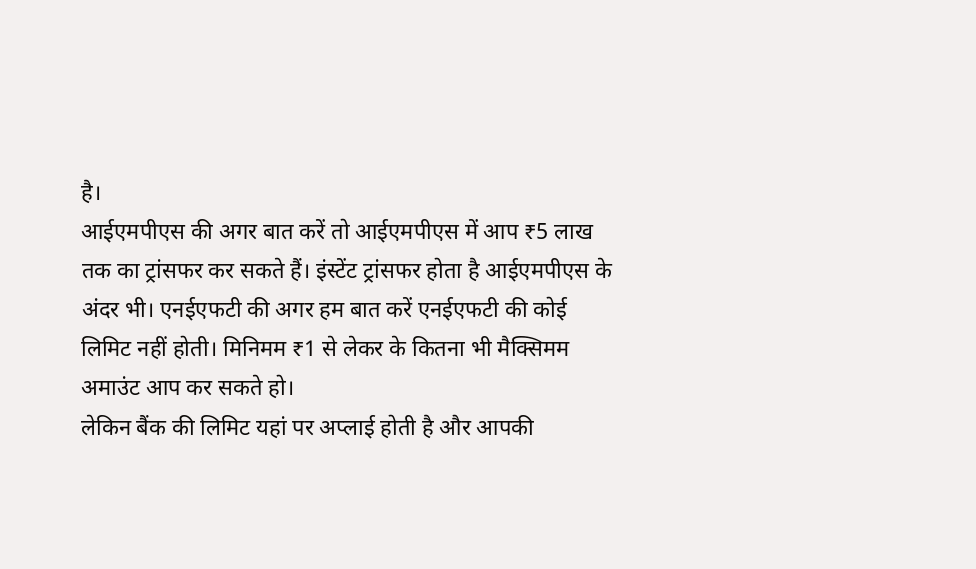है।
आईएमपीएस की अगर बात करें तो आईएमपीएस में आप ₹5 लाख तक का ट्रांसफर कर सकते हैं। इंस्टेंट ट्रांसफर होता है आईएमपीएस के अंदर भी। एनईएफटी की अगर हम बात करें एनईएफटी की कोई लिमिट नहीं होती। मिनिमम ₹1 से लेकर के कितना भी मैक्सिमम अमाउंट आप कर सकते हो।
लेकिन बैंक की लिमिट यहां पर अप्लाई होती है और आपकी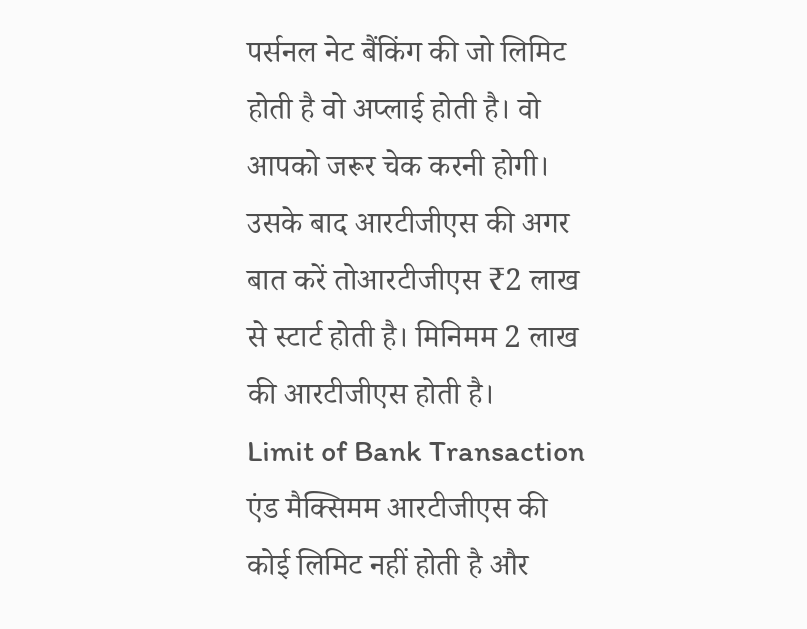पर्सनल नेट बैंकिंग की जो लिमिट होती है वो अप्लाई होती है। वो आपको जरूर चेक करनी होगी। उसके बाद आरटीजीएस की अगर बात करें तोआरटीजीएस ₹2 लाख से स्टार्ट होती है। मिनिमम 2 लाख की आरटीजीएस होती है।
Limit of Bank Transaction एंड मैक्सिमम आरटीजीएस की कोई लिमिट नहीं होती है और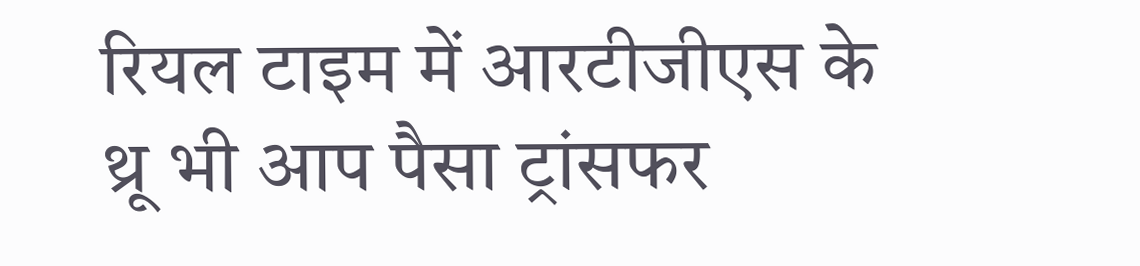रियल टाइम में आरटीजीएस के थ्रू भी आप पैसा ट्रांसफर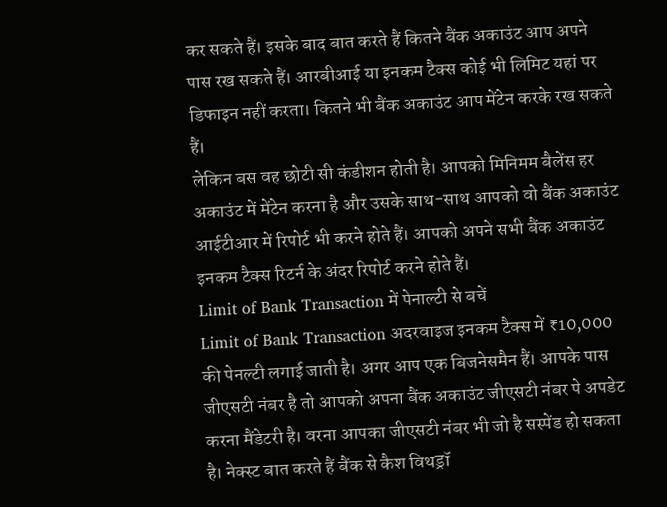कर सकते हैं। इसके बाद बात करते हैं कितने बैंक अकाउंट आप अपने पास रख सकते हैं। आरबीआई या इनकम टैक्स कोई भी लिमिट यहां पर डिफाइन नहीं करता। कितने भी बैंक अकाउंट आप मेंटेन करके रख सकते हैं।
लेकिन बस वह छोटी सी कंडीशन होती है। आपको मिनिमम बैलेंस हर अकाउंट में मेंटेन करना है और उसके साथ-साथ आपको वो बैंक अकाउंट आईटीआर में रिपोर्ट भी करने होते हैं। आपको अपने सभी बैंक अकाउंट इनकम टैक्स रिटर्न के अंदर रिपोर्ट करने होते हैं।
Limit of Bank Transaction में पेनाल्टी से बचें
Limit of Bank Transaction अदरवाइज इनकम टैक्स में ₹10,000 की पेनल्टी लगाई जाती है। अगर आप एक बिजनेसमैन हैं। आपके पास जीएसटी नंबर है तो आपको अपना बैंक अकाउंट जीएसटी नंबर पे अपडेट करना मैंडेटरी है। वरना आपका जीएसटी नंबर भी जो है सस्पेंड हो सकता है। नेक्स्ट बात करते हैं बैंक से कैश विथड्रॉ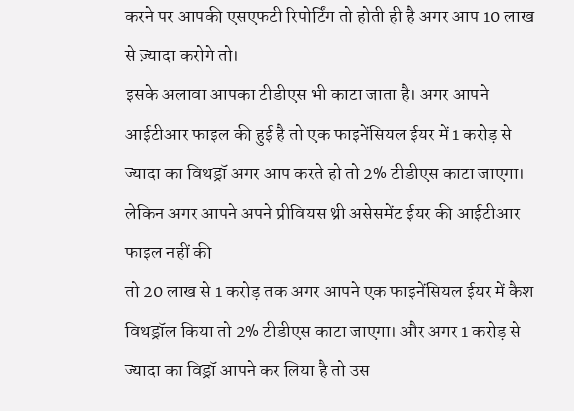करने पर आपकी एसएफटी रिपोर्टिंग तो होती ही है अगर आप 10 लाख से ज़्यादा करोगे तो।
इसके अलावा आपका टीडीएस भी काटा जाता है। अगर आपने आईटीआर फाइल की हुई है तो एक फाइनेंसियल ईयर में 1 करोड़ से ज्यादा का विथड्रॉ अगर आप करते हो तो 2% टीडीएस काटा जाएगा। लेकिन अगर आपने अपने प्रीवियस थ्री असेसमेंट ईयर की आईटीआर फाइल नहीं की
तो 20 लाख से 1 करोड़ तक अगर आपने एक फाइनेंसियल ईयर में कैश विथड्रॉल किया तो 2% टीडीएस काटा जाएगा। और अगर 1 करोड़ से ज्यादा का विड्रॉ आपने कर लिया है तो उस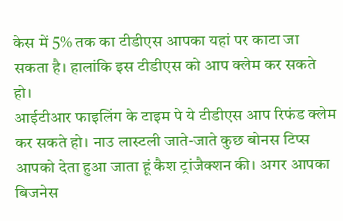केस में 5% तक का टीडीएस आपका यहां पर काटा जा सकता है। हालांकि इस टीडीएस को आप क्लेम कर सकते हो।
आईटीआर फाइलिंग के टाइम पे ये टीडीएस आप रिफंड क्लेम कर सकते हो। नाउ लास्टली जाते-जाते कुछ बोनस टिप्स आपको देता हुआ जाता हूं कैश ट्रांजैक्शन की। अगर आपका बिजनेस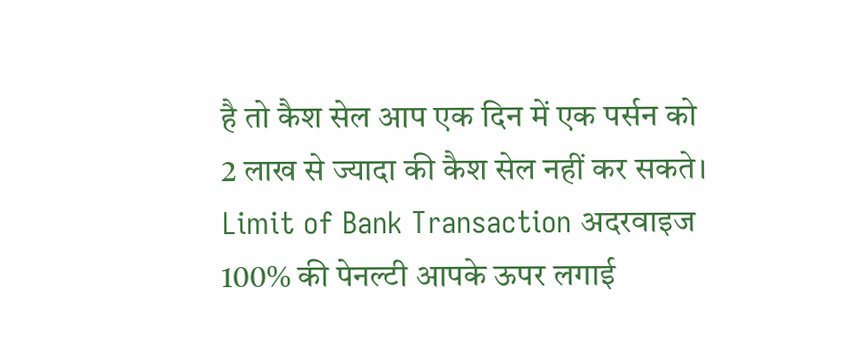है तो कैश सेल आप एक दिन में एक पर्सन को 2 लाख से ज्यादा की कैश सेल नहीं कर सकते।
Limit of Bank Transaction अदरवाइज 100% की पेनल्टी आपके ऊपर लगाई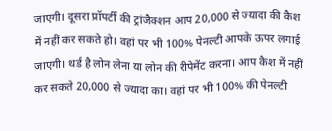जाएगी। दूसरा प्रॉपर्टी की ट्रांजैक्शन आप 20,000 से ज्यादा की कैश में नहीं कर सकते हो। वहां पर भी 100% पेनल्टी आपके ऊपर लगाई जाएगी। थर्ड है लोन लेना या लोन की रीपेमेंट करना। आप कैश में नहीं कर सकते 20,000 से ज्यादा का। वहां पर भी 100% की पेनल्टी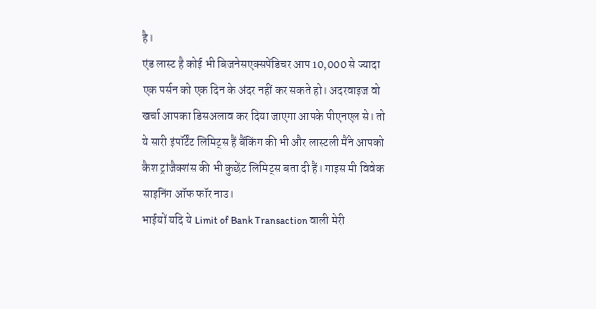है।
एंड लास्ट है कोई भी बिजनेसएक्सपेंडिचर आप 10,000 से ज्यादा एक पर्सन को एक दिन के अंदर नहीं कर सकते हो। अदरवाइज वो खर्चा आपका डिसअलाव कर दिया जाएगा आपके पीएनएल से। तो ये सारी इंपॉर्टेंट लिमिट्स हैं बैंकिंग की भी और लास्टली मैंने आपको कैश ट्रांजैक्शंस की भी कुछेंट लिमिट्स बता दी हैं। गाइस मी विवेक साइनिंग ऑफ फॉर नाउ।
भाईयों यदि ये Limit of Bank Transaction वाली मेरी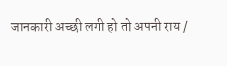जानकारी अच्छी लगी हो तो अपनी राय /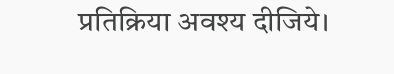प्रतिक्रिया अवश्य दीजिये।